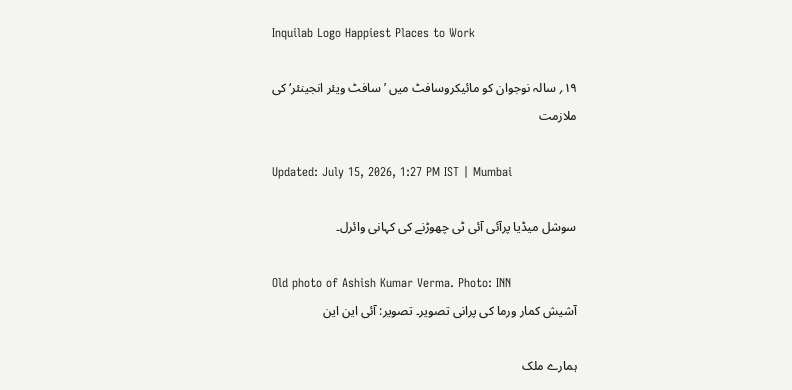Inquilab Logo Happiest Places to Work

۱۹؍ سالہ نوجوان کو مائیکروسافٹ میں ’سافٹ ویئر انجینئر‘ کی ملازمت

Updated: July 15, 2026, 1:27 PM IST | Mumbai

سوشل میڈیا پرآئی آئی ٹی چھوڑنے کی کہانی وائرل۔

Old photo of Ashish Kumar Verma. Photo: INN
آشیش کمار ورما کی پرانی تصویر۔ تصویر: آئی این این

ہمارے ملک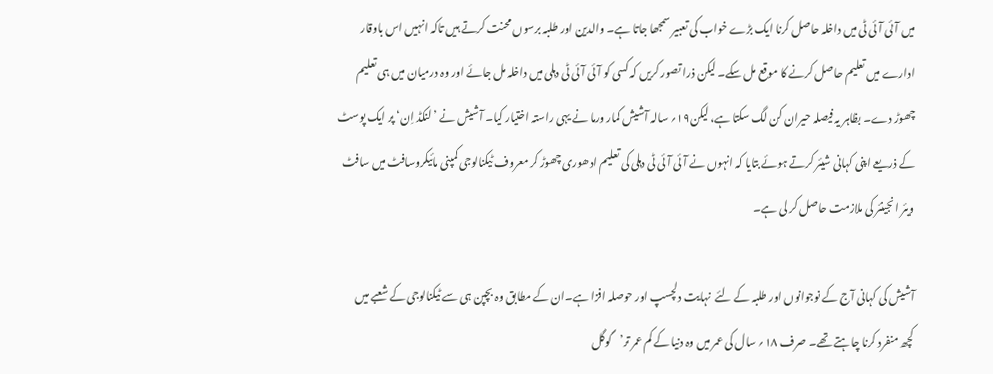میں آئی آئی ٹی میں داخلہ حاصل کرنا ایک بڑے خواب کی تعبیر سمجھا جاتا ہے۔ والدین اور طلبہ برسوں محنت کرتے ہیں تاکہ انہیں اس باوقار ادارے میں تعلیم حاصل کرنے کا موقع مل سکے۔ لیکن ذرا تصور کریں کہ کسی کو آئی آئی ٹی دہلی میں داخلہ مل جائے اور وہ درمیان میں ہی تعلیم چھوڑ دے۔ بظاہر یہ فیصلہ حیران کن لگ سکتا ہے، لیکن۱۹؍ سالہ آشیش کمار ورما نے یہی راستہ اختیار کیا۔ آشیش نے ’لنکڈ اِن‘ پر ایک پوسٹ کے ذریعے اپنی کہانی شیئر کرتے ہوئے بتایا کہ انہوں نے آئی آئی ٹی دہلی کی تعلیم ادھوری چھوڑ کر معروف ٹیکنالوجی کمپنی مائیکروسافٹ میں سافٹ ویئر انجینئر کی ملازمت حاصل کر لی ہے۔

آشیش کی کہانی آج کے نوجوانوں اور طلبہ کے لئے  نہایت دلچسپ اور حوصلہ افزا ہے۔ان کے مطابق وہ بچپن ہی سے ٹیکنالوجی کے شعبے میں کچھ منفرد کرنا چاہتے تھے۔ صرف ۱۸؍ سال کی عمر میں وہ دنیا کے کم عمر تر’گوگل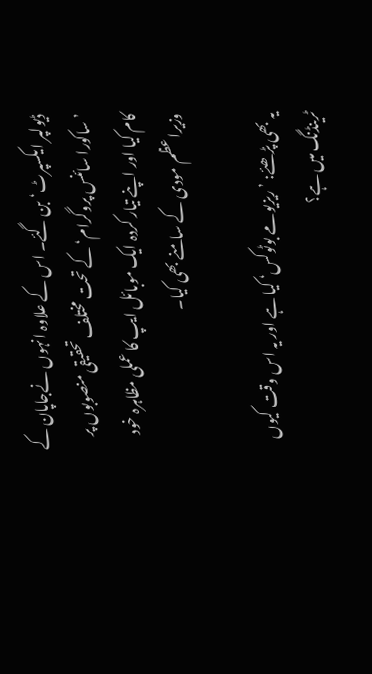ڈیولپر ایکسپرٹ‘ بن گئے۔ اس کے علاوہ انہوں نےجاپان کے ’ساکورا سائنس پروگرام‘ کے تحت مختلف تحقیقی منصوبوں پر کام کیا اور اپنے تیار کردہ ایک موبائل ایپ کا عملی مظاہرہ خود وزیراعظم مودی کے سامنے بھی کیا۔

یہ بھی پڑھئے: ’ریزیومے بوٹوکس‘ کیا ہے اور یہ اس وقت کیوں ٹرینڈنگ میں ہے؟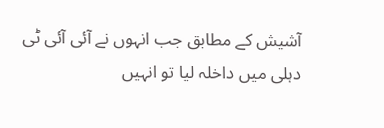آشیش کے مطابق جب انہوں نے آئی آئی ٹی دہلی میں داخلہ لیا تو انہیں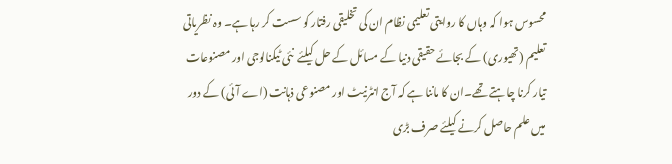محسوس ہوا کہ وہاں کا روایتی تعلیمی نظام ان کی تخلیقی رفتار کو سست کر رہا ہے۔ وہ نظریاتی تعلیم (تھیوری) کے بجائے حقیقی دنیا کے مسائل کے حل کیلئے  نئی ٹیکنالوجی اور مصنوعات تیار کرنا چاہتے تھے۔ان کا ماننا ہے کہ آج انٹرنیٹ اور مصنوعی ذہانت (اے آئی) کے دور میں علم حاصل کرنے کیلئے صرف بڑی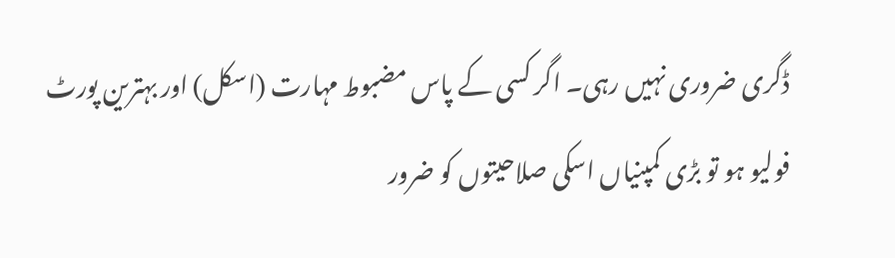ڈگری ضروری نہیں رہی۔ اگر کسی کے پاس مضبوط مہارت (اسکل) اور بہترین پورٹ فولیو ہو تو بڑی کمپنیاں اسکی صلاحیتوں کو ضرور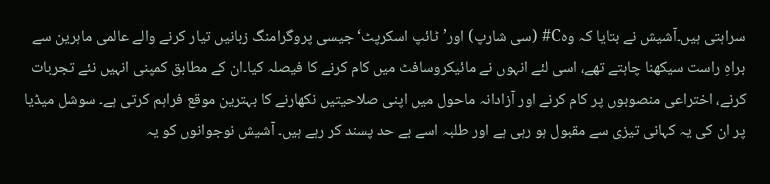سراہتی ہیں۔آشیش نے بتایا کہ وہC# (سی شارپ) اور’ٹائپ اسکرپٹ‘ جیسی پروگرامنگ زبانیں تیار کرنے والے عالمی ماہرین سے براہِ راست سیکھنا چاہتے تھے، اسی لئے انہوں نے مائیکروسافٹ میں کام کرنے کا فیصلہ کیا۔ان کے مطابق کمپنی انہیں نئے تجربات کرنے، اختراعی منصوبوں پر کام کرنے اور آزادانہ ماحول میں اپنی صلاحیتیں نکھارنے کا بہترین موقع فراہم کرتی ہے۔ سوشل میڈیا پر ان کی یہ کہانی تیزی سے مقبول ہو رہی ہے اور طلبہ اسے بے حد پسند کر رہے ہیں۔ آشیش نوجوانوں کو یہ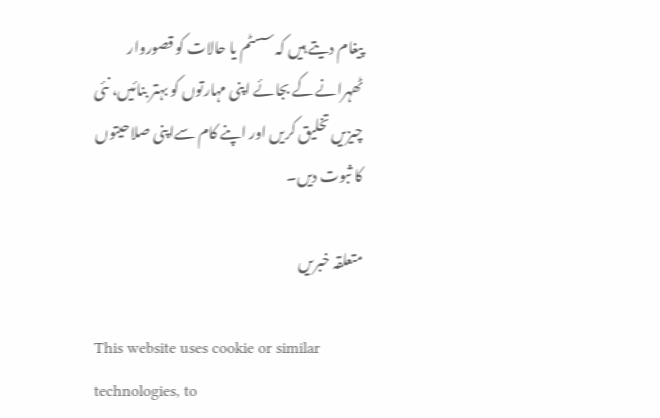پیغام دیتے ہیں کہ سسٹم یا حالات کو قصوروار ٹھہرانے کے بجائے اپنی مہارتوں کو بہتر بنائیں، نئی چیزیں تخلیق کریں اور اپنے کام سےاپنی صلاحیتوں کا ثبوت دیں۔

متعلقہ خبریں

This website uses cookie or similar technologies, to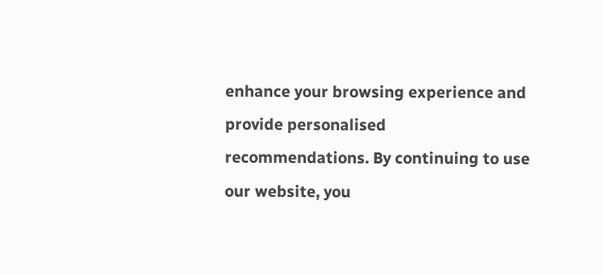enhance your browsing experience and provide personalised recommendations. By continuing to use our website, you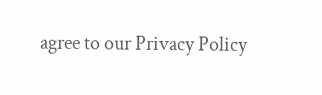agree to our Privacy Policy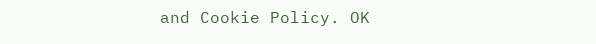and Cookie Policy. OK